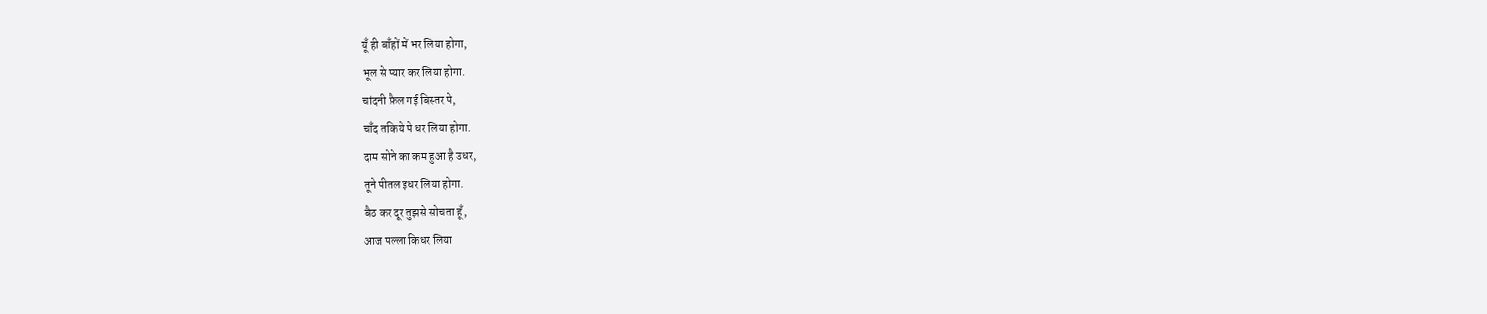यूँ ही बाँहों में भर लिया होगा,
भूल से प्यार कर लिया होगा.
चांदनी फ़ैल गई बिस्तर पे,
चाँद तकिये पे धर लिया होगा.
दाम सोने का कम हुआ है उधर,
तूने पीतल इधर लिया होगा.
बैठ कर दूर तुझसे सोचता हूँ,
आज पल्ला किधर लिया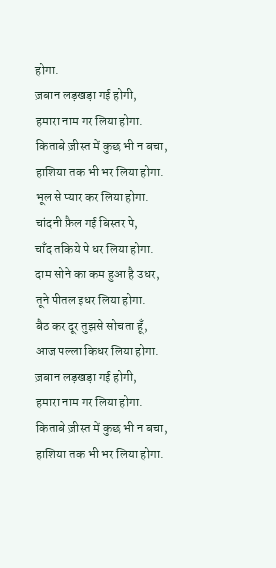होगा.
ज़बान लड़खड़ा गई होगी,
हमारा नाम गर लिया होगा.
किताबे ज़ीस्त में कुछ भी न बचा,
हाशिया तक भी भर लिया होगा.
भूल से प्यार कर लिया होगा.
चांदनी फ़ैल गई बिस्तर पे,
चाँद तकिये पे धर लिया होगा.
दाम सोने का कम हुआ है उधर,
तूने पीतल इधर लिया होगा.
बैठ कर दूर तुझसे सोचता हूँ,
आज पल्ला किधर लिया होगा.
ज़बान लड़खड़ा गई होगी,
हमारा नाम गर लिया होगा.
किताबे ज़ीस्त में कुछ भी न बचा,
हाशिया तक भी भर लिया होगा.